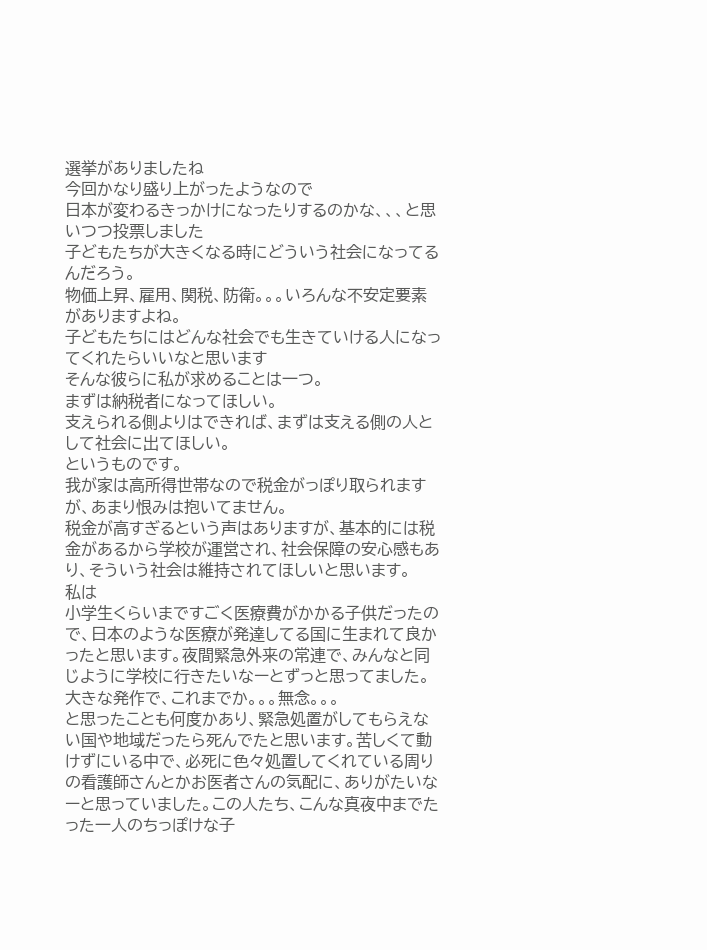選挙がありましたね
今回かなり盛り上がったようなので
日本が変わるきっかけになったりするのかな、、、と思いつつ投票しました
子どもたちが大きくなる時にどういう社会になってるんだろう。
物価上昇、雇用、関税、防衛。。。いろんな不安定要素がありますよね。
子どもたちにはどんな社会でも生きていける人になってくれたらいいなと思います
そんな彼らに私が求めることは一つ。
まずは納税者になってほしい。
支えられる側よりはできれば、まずは支える側の人として社会に出てほしい。
というものです。
我が家は高所得世帯なので税金がっぽり取られますが、あまり恨みは抱いてません。
税金が高すぎるという声はありますが、基本的には税金があるから学校が運営され、社会保障の安心感もあり、そういう社会は維持されてほしいと思います。
私は
小学生くらいまですごく医療費がかかる子供だったので、日本のような医療が発達してる国に生まれて良かったと思います。夜間緊急外来の常連で、みんなと同じように学校に行きたいなーとずっと思ってました。
大きな発作で、これまでか。。。無念。。。
と思ったことも何度かあり、緊急処置がしてもらえない国や地域だったら死んでたと思います。苦しくて動けずにいる中で、必死に色々処置してくれている周りの看護師さんとかお医者さんの気配に、ありがたいなーと思っていました。この人たち、こんな真夜中までたった一人のちっぽけな子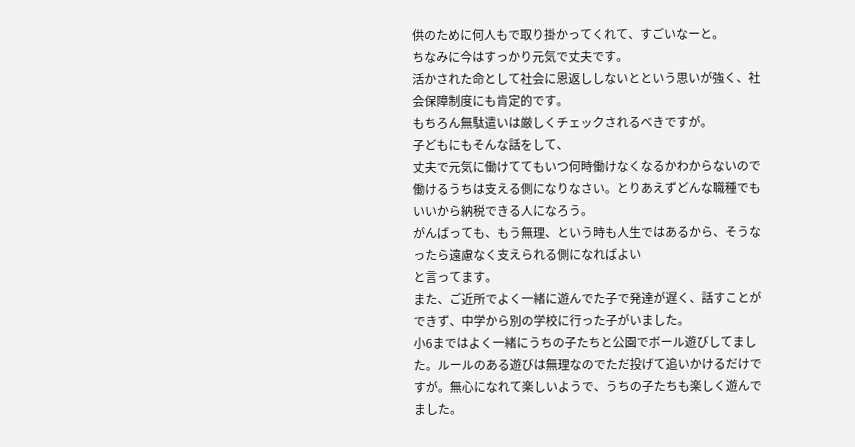供のために何人もで取り掛かってくれて、すごいなーと。
ちなみに今はすっかり元気で丈夫です。
活かされた命として社会に恩返ししないとという思いが強く、社会保障制度にも肯定的です。
もちろん無駄遣いは厳しくチェックされるべきですが。
子どもにもそんな話をして、
丈夫で元気に働けててもいつ何時働けなくなるかわからないので
働けるうちは支える側になりなさい。とりあえずどんな職種でもいいから納税できる人になろう。
がんばっても、もう無理、という時も人生ではあるから、そうなったら遠慮なく支えられる側になればよい
と言ってます。
また、ご近所でよく一緒に遊んでた子で発達が遅く、話すことができず、中学から別の学校に行った子がいました。
小6まではよく一緒にうちの子たちと公園でボール遊びしてました。ルールのある遊びは無理なのでただ投げて追いかけるだけですが。無心になれて楽しいようで、うちの子たちも楽しく遊んでました。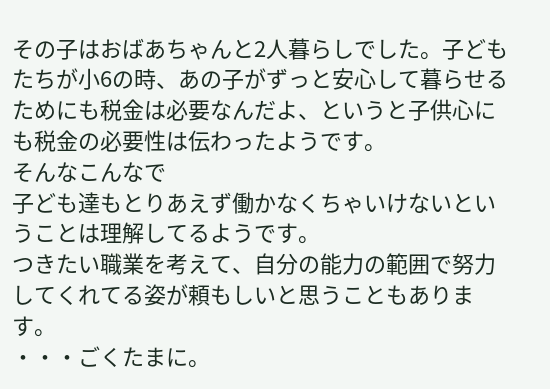その子はおばあちゃんと2人暮らしでした。子どもたちが小6の時、あの子がずっと安心して暮らせるためにも税金は必要なんだよ、というと子供心にも税金の必要性は伝わったようです。
そんなこんなで
子ども達もとりあえず働かなくちゃいけないということは理解してるようです。
つきたい職業を考えて、自分の能力の範囲で努力してくれてる姿が頼もしいと思うこともあります。
・・・ごくたまに。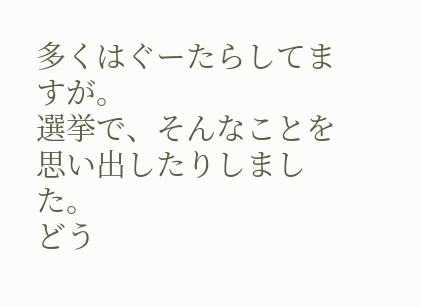多くはぐーたらしてますが。
選挙で、そんなことを思い出したりしました。
どう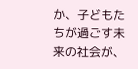か、子どもたちが過ごす未来の社会が、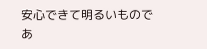安心できて明るいものであ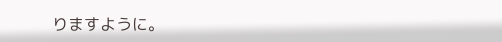りますように。